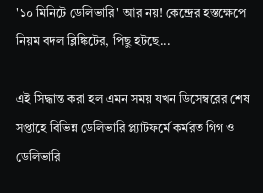'১০ মিনিটে ডেলিভারি' আর নয়! কেন্দ্রের হস্তক্ষেপে নিয়ম বদল ব্লিঙ্কিটের, পিছু হটছে...

এই সিদ্ধান্ত করা হল এমন সময় যখন ডিসেম্বরের শেষ সপ্তাহে বিভিন্ন ডেলিভারি প্ল্যাটফর্মে কর্মরত গিগ ও ডেলিভারি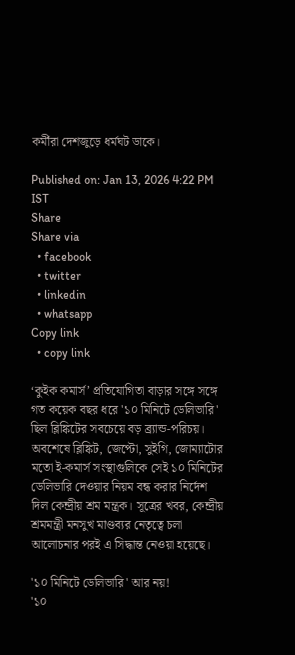কর্মীরা দেশজুড়ে ধর্মঘট ডাকে।

Published on: Jan 13, 2026 4:22 PM IST
Share
Share via
  • facebook
  • twitter
  • linkedin
  • whatsapp
Copy link
  • copy link

‘কুইক কমার্স’ প্রতিযোগিতা বাড়ার সঙ্গে সঙ্গে গত কয়েক বছর ধরে '১০ মিনিটে ডেলিভারি' ছিল ব্লিঙ্কিটের সবচেয়ে বড় ব্র্যান্ড-পরিচয়। অবশেষে ব্লিঙ্কিট, জেপ্টো, সুইগি, জোম্যাটোর মতো ই-কমার্স সংস্থাগুলিকে সেই ১০ মিনিটের ডেলিভারি দেওয়ার নিয়ম বন্ধ করার নির্দেশ দিল কেন্দ্রীয় শ্রম মন্ত্রক। সূত্রের খবর, কেন্দ্রীয় শ্রমমন্ত্রী মনসুখ মাণ্ডব্যর নেতৃত্বে চলা আলোচনার পরই এ সিদ্ধান্ত নেওয়া হয়েছে।

'১০ মিনিটে ডেলিভারি' আর নয়!
'১০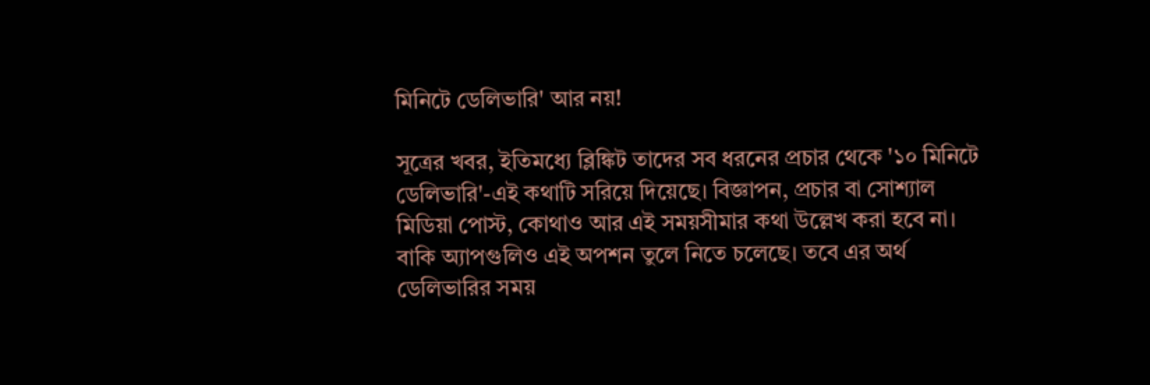মিনিটে ডেলিভারি' আর নয়!

সূত্রের খবর, ইতিমধ্যে ব্লিঙ্কিট তাদের সব ধরনের প্রচার থেকে '১০ মিনিটে ডেলিভারি'-এই কথাটি সরিয়ে দিয়েছে। বিজ্ঞাপন, প্রচার বা সোশ্যাল মিডিয়া পোস্ট, কোথাও আর এই সময়সীমার কথা উল্লেখ করা হবে না। বাকি অ্যাপগুলিও এই অপশন তুলে নিতে চলেছে। তবে এর অর্থ ডেলিভারির সময়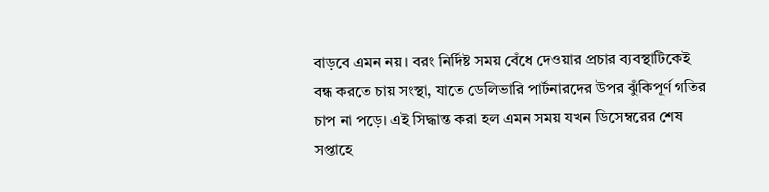বাড়বে এমন নয়। বরং নির্দিষ্ট সময় বেঁধে দেওয়ার প্রচার ব্যবস্থাটিকেই বন্ধ করতে চায় সংস্থা, যাতে ডেলিভারি পার্টনারদের উপর ঝুঁকিপূর্ণ গতির চাপ না পড়ে। এই সিদ্ধান্ত করা হল এমন সময় যখন ডিসেম্বরের শেষ সপ্তাহে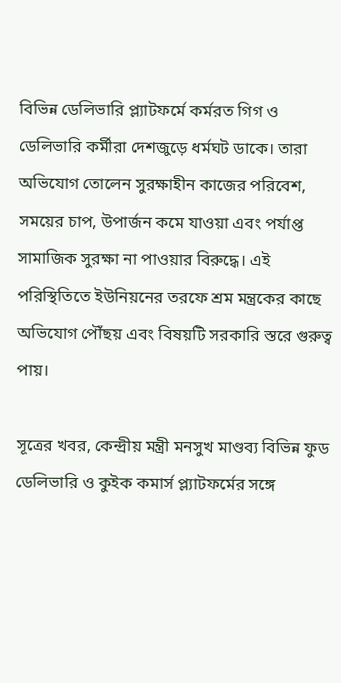বিভিন্ন ডেলিভারি প্ল্যাটফর্মে কর্মরত গিগ ও ডেলিভারি কর্মীরা দেশজুড়ে ধর্মঘট ডাকে। তারা অভিযোগ তোলেন সুরক্ষাহীন কাজের পরিবেশ, সময়ের চাপ, উপার্জন কমে যাওয়া এবং পর্যাপ্ত সামাজিক সুরক্ষা না পাওয়ার বিরুদ্ধে। এই পরিস্থিতিতে ইউনিয়নের তরফে শ্রম মন্ত্রকের কাছে অভিযোগ পৌঁছয় এবং বিষয়টি সরকারি স্তরে গুরুত্ব পায়।

সূত্রের খবর, কেন্দ্রীয় মন্ত্রী মনসুখ মাণ্ডব্য বিভিন্ন ফুড ডেলিভারি ও কুইক কমার্স প্ল্যাটফর্মের সঙ্গে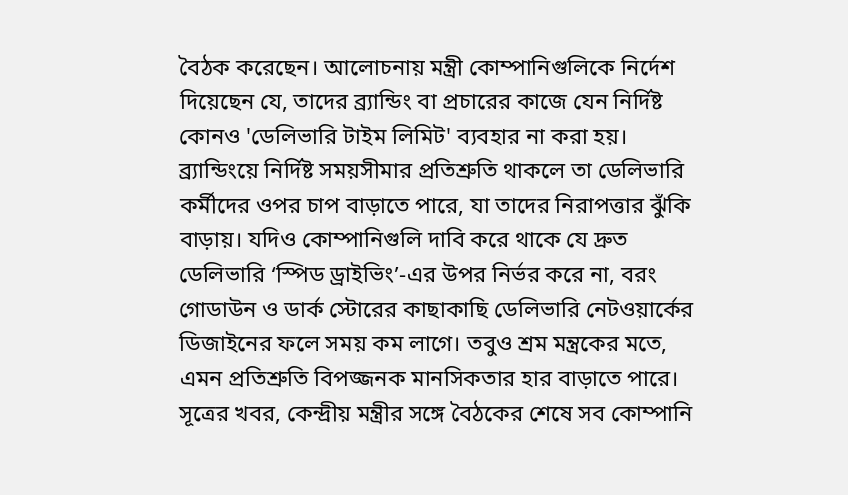বৈঠক করেছেন। আলোচনায় মন্ত্রী কোম্পানিগুলিকে নির্দেশ দিয়েছেন যে, তাদের ব্র্যান্ডিং বা প্রচারের কাজে যেন নির্দিষ্ট কোনও 'ডেলিভারি টাইম লিমিট' ব্যবহার না করা হয়। ব্র্যান্ডিংয়ে নির্দিষ্ট সময়সীমার প্রতিশ্রুতি থাকলে তা ডেলিভারি কর্মীদের ওপর চাপ বাড়াতে পারে, যা তাদের নিরাপত্তার ঝুঁকি বাড়ায়। যদিও কোম্পানিগুলি দাবি করে থাকে যে দ্রুত ডেলিভারি ‘স্পিড ড্রাইভিং’-এর উপর নির্ভর করে না, বরং গোডাউন ও ডার্ক স্টোরের কাছাকাছি ডেলিভারি নেটওয়ার্কের ডিজাইনের ফলে সময় কম লাগে। তবুও শ্রম মন্ত্রকের মতে, এমন প্রতিশ্রুতি বিপজ্জনক মানসিকতার হার বাড়াতে পারে। সূত্রের খবর, কেন্দ্রীয় মন্ত্রীর সঙ্গে বৈঠকের শেষে সব কোম্পানি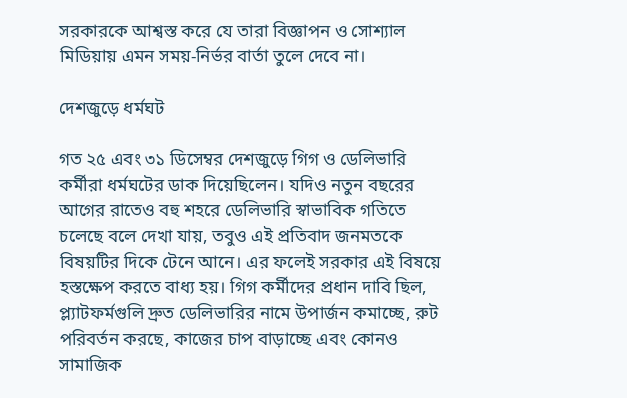সরকারকে আশ্বস্ত করে যে তারা বিজ্ঞাপন ও সোশ্যাল মিডিয়ায় এমন সময়-নির্ভর বার্তা তুলে দেবে না।

দেশজুড়ে ধর্মঘট

গত ২৫ এবং ৩১ ডিসেম্বর দেশজুড়ে গিগ ও ডেলিভারি কর্মীরা ধর্মঘটের ডাক দিয়েছিলেন। যদিও নতুন বছরের আগের রাতেও বহু শহরে ডেলিভারি স্বাভাবিক গতিতে চলেছে বলে দেখা যায়, তবুও এই প্রতিবাদ জনমতকে বিষয়টির দিকে টেনে আনে। এর ফলেই সরকার এই বিষয়ে হস্তক্ষেপ করতে বাধ্য হয়। গিগ কর্মীদের প্রধান দাবি ছিল, প্ল্যাটফর্মগুলি দ্রুত ডেলিভারির নামে উপার্জন কমাচ্ছে, রুট পরিবর্তন করছে, কাজের চাপ বাড়াচ্ছে এবং কোনও সামাজিক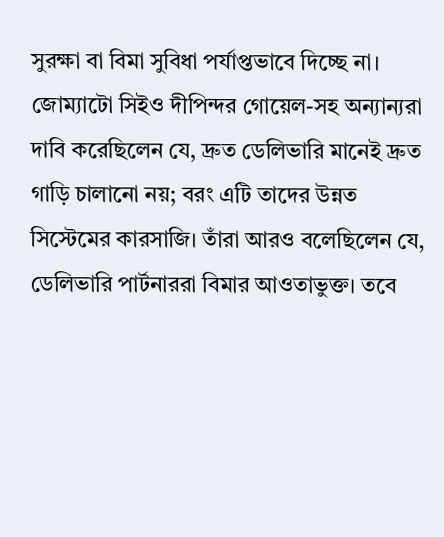সুরক্ষা বা বিমা সুবিধা পর্যাপ্তভাবে দিচ্ছে না। জোম্যাটো সিইও দীপিন্দর গোয়েল-সহ অন্যান্যরা দাবি করেছিলেন যে, দ্রুত ডেলিভারি মানেই দ্রুত গাড়ি চালানো নয়; বরং এটি তাদের উন্নত সিস্টেমের কারসাজি। তাঁরা আরও বলেছিলেন যে, ডেলিভারি পার্টনাররা বিমার আওতাভুক্ত। তবে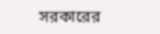সরকারের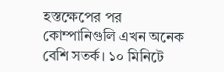হস্তক্ষেপের পর কোম্পানিগুলি এখন অনেক বেশি সতর্ক। ১০ মিনিটে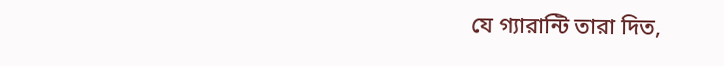যে গ্যারান্টি তারা দিত,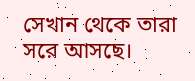সেখান থেকে তারা সরে আসছে।